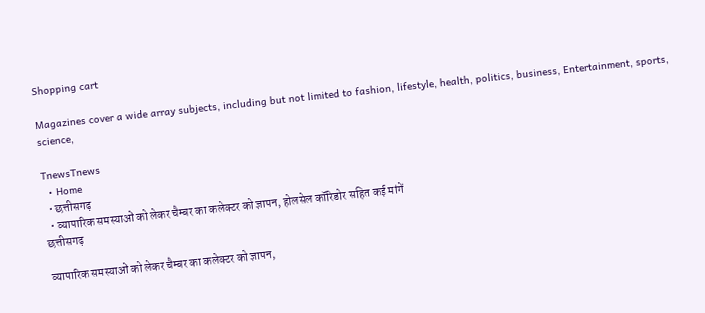Shopping cart

Magazines cover a wide array subjects, including but not limited to fashion, lifestyle, health, politics, business, Entertainment, sports, science,

TnewsTnews
  • Home
  • छत्तीसगढ़
  • व्यापारिक समस्याओं को लेकर चैम्बर का कलेक्टर को ज्ञापन, होलसेल कॉरिडोर सहित कई मांगें
छत्तीसगढ़

व्यापारिक समस्याओं को लेकर चैम्बर का कलेक्टर को ज्ञापन,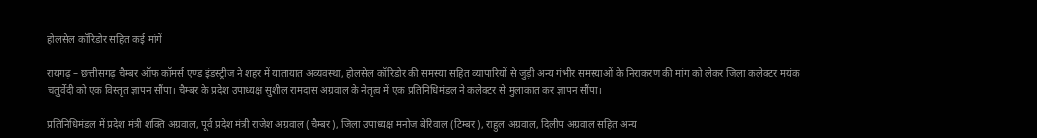होलसेल कॉरिडोर सहित कई मांगें

रायगढ़ – छत्तीसगढ़ चैम्बर ऑफ कॉमर्स एण्ड इंडस्ट्रीज ने शहर में यातायात अव्यवस्था, होलसेल कॉरिडोर की समस्या सहित व्यापारियों से जुड़ी अन्य गंभीर समस्याओं के निराकरण की मांग को लेकर जिला कलेक्टर मयंक चतुर्वेदी को एक विस्तृत ज्ञापन सौंपा। चैम्बर के प्रदेश उपाध्यक्ष सुशील रामदास अग्रवाल के नेतृत्व में एक प्रतिनिधिमंडल ने कलेक्टर से मुलाकात कर ज्ञापन सौंपा।

प्रतिनिधिमंडल में प्रदेश मंत्री शक्ति अग्रवाल, पूर्व प्रदेश मंत्री राजेश अग्रवाल (चैम्बर), जिला उपाध्यक्ष मनोज बेरिवाल (टिम्बर), राहुल अग्रवाल, दिलीप अग्रवाल सहित अन्य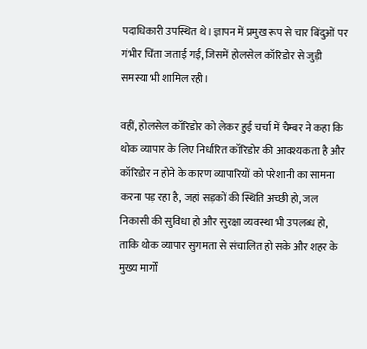पदाधिकारी उपस्थित थे। ज्ञापन में प्रमुख रूप से चार बिंदुओं पर गंभीर चिंता जताई गई, जिसमें होलसेल कॉरिडोर से जुड़ी समस्या भी शामिल रही।

वहीं, होलसेल कॉरिडोर को लेकर हुई चर्चा में चैम्बर ने कहा कि थोक व्यापार के लिए निर्धारित कॉरिडोर की आवश्यकता है और कॉरिडोर न होने के कारण व्यापारियों को परेशानी का सामना करना पड़ रहा है, जहां सड़कों की स्थिति अच्छी हो, जल निकासी की सुविधा हो और सुरक्षा व्यवस्था भी उपलब्ध हो, ताकि थोक व्यापार सुगमता से संचालित हो सके और शहर के मुख्य मार्गों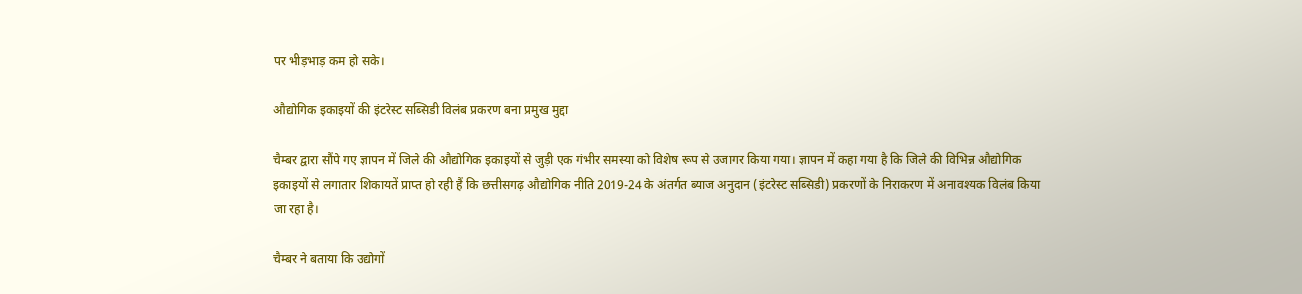पर भीड़भाड़ कम हो सके।

औद्योगिक इकाइयों की इंटरेस्ट सब्सिडी विलंब प्रकरण बना प्रमुख मुद्दा

चैम्बर द्वारा सौंपे गए ज्ञापन में जिले की औद्योगिक इकाइयों से जुड़ी एक गंभीर समस्या को विशेष रूप से उजागर किया गया। ज्ञापन में कहा गया है कि जिले की विभिन्न औद्योगिक इकाइयों से लगातार शिकायतें प्राप्त हो रही हैं कि छत्तीसगढ़ औद्योगिक नीति 2019-24 के अंतर्गत ब्याज अनुदान (इंटरेस्ट सब्सिडी) प्रकरणों के निराकरण में अनावश्यक विलंब किया जा रहा है।

चैम्बर ने बताया कि उद्योगों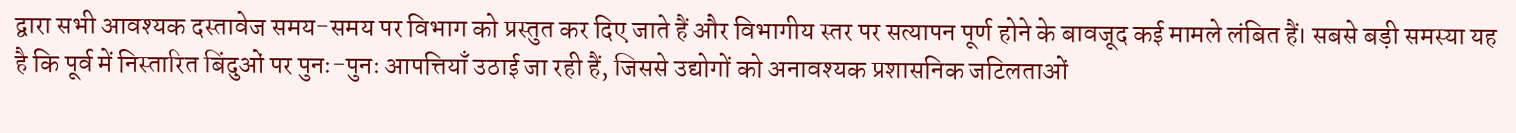द्वारा सभी आवश्यक दस्तावेज समय-समय पर विभाग को प्रस्तुत कर दिए जाते हैं और विभागीय स्तर पर सत्यापन पूर्ण होने के बावजूद कई मामले लंबित हैं। सबसे बड़ी समस्या यह है कि पूर्व में निस्तारित बिंदुओं पर पुनः-पुनः आपत्तियाँ उठाई जा रही हैं, जिससे उद्योगों को अनावश्यक प्रशासनिक जटिलताओं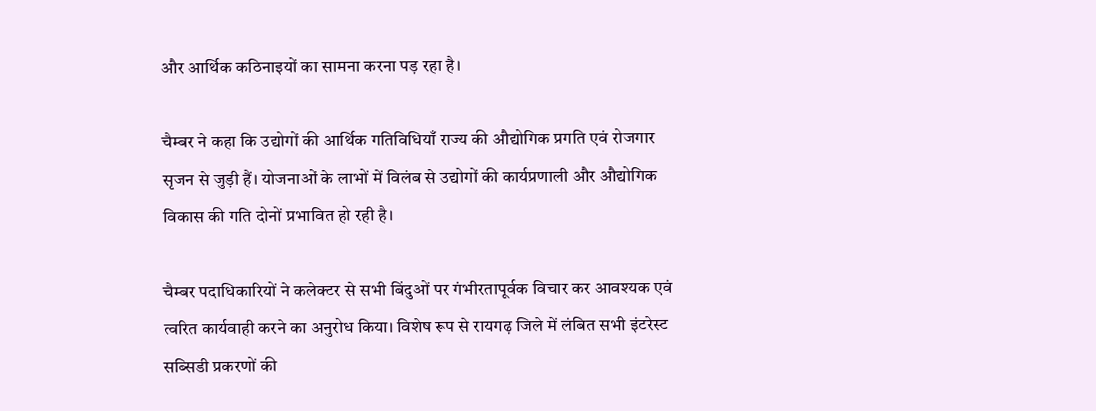और आर्थिक कठिनाइयों का सामना करना पड़ रहा है।

चैम्बर ने कहा कि उद्योगों की आर्थिक गतिविधियाँ राज्य की औद्योगिक प्रगति एवं रोजगार सृजन से जुड़ी हैं। योजनाओं के लाभों में विलंब से उद्योगों की कार्यप्रणाली और औद्योगिक विकास की गति दोनों प्रभावित हो रही है।

चैम्बर पदाधिकारियों ने कलेक्टर से सभी बिंदुओं पर गंभीरतापूर्वक विचार कर आवश्यक एवं त्वरित कार्यवाही करने का अनुरोध किया। विशेष रूप से रायगढ़ जिले में लंबित सभी इंटरेस्ट सब्सिडी प्रकरणों की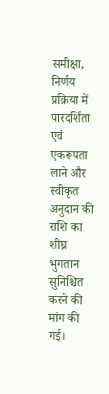समीक्षा, निर्णय प्रक्रिया में पारदर्शिता एवं एकरूपता लाने और स्वीकृत अनुदान की राशि का शीघ्र भुगतान सुनिश्चित करने की मांग की गई।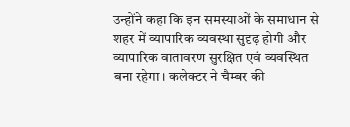उन्होंने कहा कि इन समस्याओं के समाधान से शहर में व्यापारिक व्यवस्था सुदृढ़ होगी और व्यापारिक वातावरण सुरक्षित एवं व्यवस्थित बना रहेगा। कलेक्टर ने चैम्बर की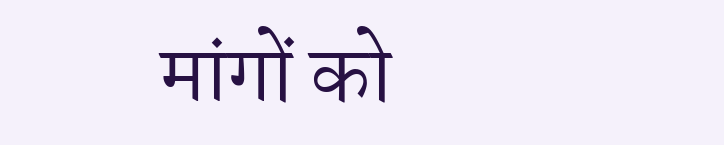मांगों को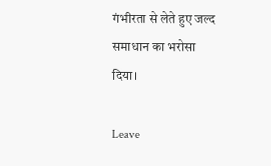गंभीरता से लेते हुए जल्द समाधान का भरोसा दिया।

Leave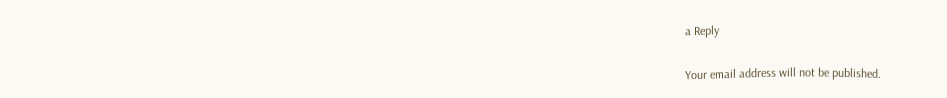a Reply

Your email address will not be published.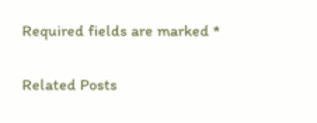Required fields are marked *

Related Posts